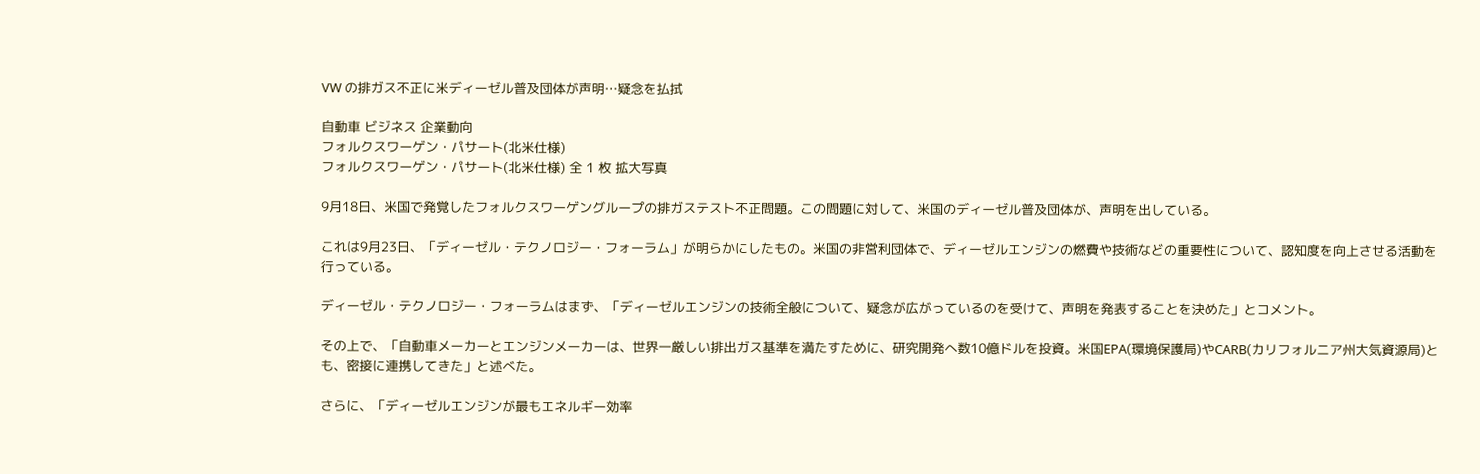VW の排ガス不正に米ディーゼル普及団体が声明…疑念を払拭

自動車 ビジネス 企業動向
フォルクスワーゲン・パサート(北米仕様)
フォルクスワーゲン・パサート(北米仕様) 全 1 枚 拡大写真

9月18日、米国で発覚したフォルクスワーゲングループの排ガステスト不正問題。この問題に対して、米国のディーゼル普及団体が、声明を出している。

これは9月23日、「ディーゼル・テクノロジー・フォーラム」が明らかにしたもの。米国の非営利団体で、ディーゼルエンジンの燃費や技術などの重要性について、認知度を向上させる活動を行っている。

ディーゼル・テクノロジー・フォーラムはまず、「ディーゼルエンジンの技術全般について、疑念が広がっているのを受けて、声明を発表することを決めた」とコメント。

その上で、「自動車メーカーとエンジンメーカーは、世界一厳しい排出ガス基準を満たすために、研究開発へ数10億ドルを投資。米国EPA(環境保護局)やCARB(カリフォルニア州大気資源局)とも、密接に連携してきた」と述べた。

さらに、「ディーゼルエンジンが最もエネルギー効率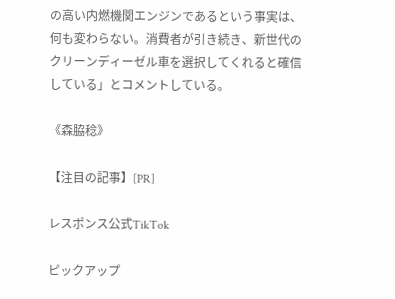の高い内燃機関エンジンであるという事実は、何も変わらない。消費者が引き続き、新世代のクリーンディーゼル車を選択してくれると確信している」とコメントしている。

《森脇稔》

【注目の記事】[PR]

レスポンス公式TikTok

ピックアップ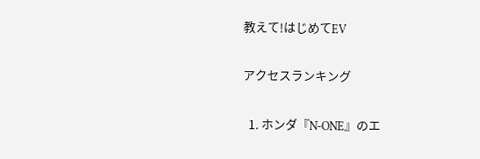教えて!はじめてEV

アクセスランキング

  1. ホンダ『N-ONE』のエ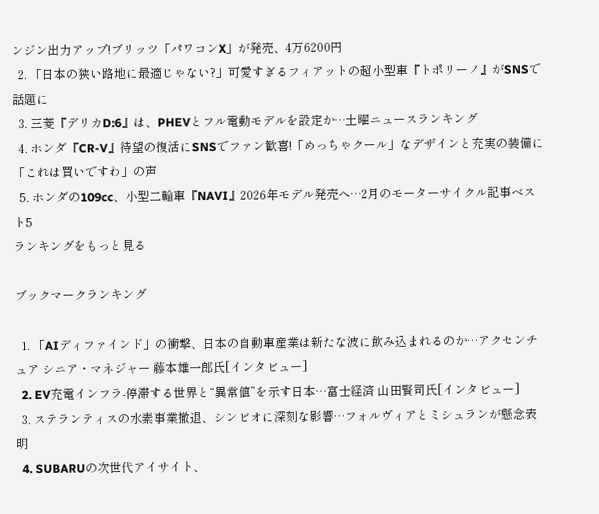ンジン出力アップ!ブリッツ「パワコンX」が発売、4万6200円
  2. 「日本の狭い路地に最適じゃない?」可愛すぎるフィアットの超小型車『トポリーノ』がSNSで話題に
  3. 三菱『デリカD:6』は、PHEVとフル電動モデルを設定か…土曜ニュースランキング
  4. ホンダ『CR-V』待望の復活にSNSでファン歓喜!「めっちゃクール」なデザインと充実の装備に「これは買いですわ」の声
  5. ホンダの109cc、小型二輪車『NAVI』2026年モデル発売へ…2月のモーターサイクル記事ベスト5
ランキングをもっと見る

ブックマークランキング

  1. 「AIディファインド」の衝撃、日本の自動車産業は新たな波に飲み込まれるのか…アクセンチュア シニア・マネジャー 藤本雄一郎氏[インタビュー]
  2. EV充電インフラ-停滞する世界と“異常値”を示す日本…富士経済 山田賢司氏[インタビュー]
  3. ステランティスの水素事業撤退、シンビオに深刻な影響…フォルヴィアとミシュランが懸念表明
  4. SUBARUの次世代アイサイト、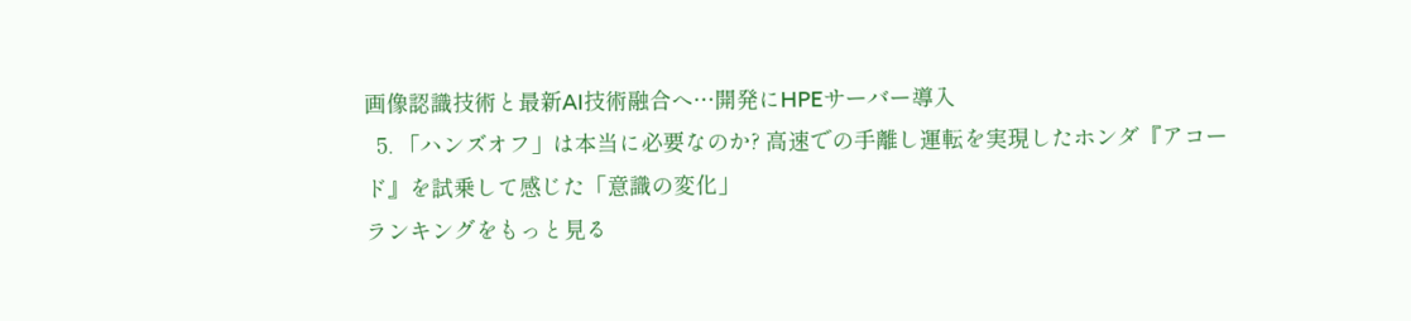画像認識技術と最新AI技術融合へ…開発にHPEサーバー導入
  5. 「ハンズオフ」は本当に必要なのか? 高速での手離し運転を実現したホンダ『アコード』を試乗して感じた「意識の変化」
ランキングをもっと見る